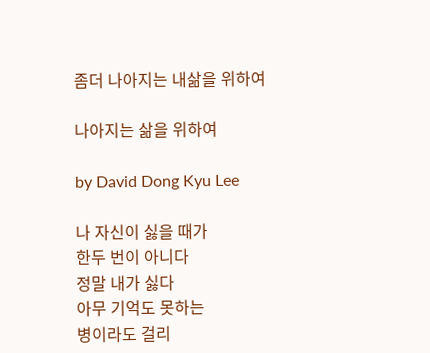좀더 나아지는 내삶을 위하여

나아지는 삶을 위하여

by David Dong Kyu Lee

나 자신이 싫을 때가
한두 번이 아니다
정말 내가 싫다
아무 기억도 못하는
병이라도 걸리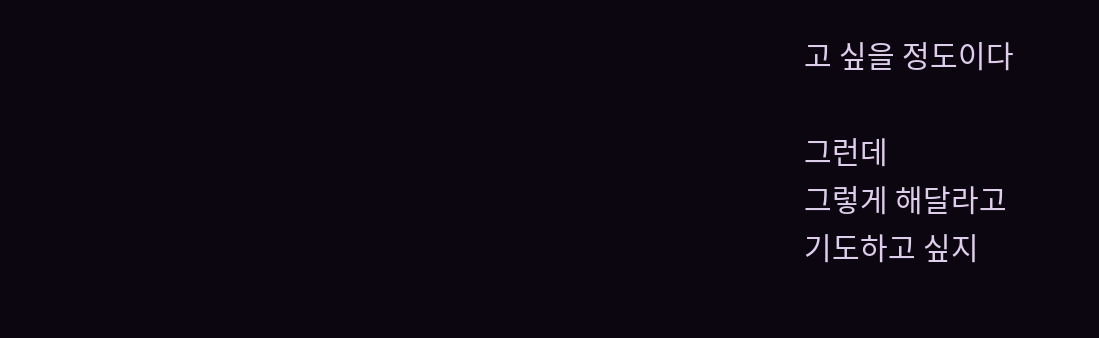고 싶을 정도이다

그런데
그렇게 해달라고
기도하고 싶지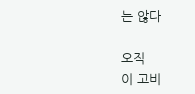는 않다

오직
이 고비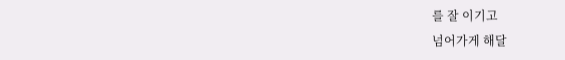를 잘 이기고
넘어가게 해달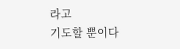라고
기도할 뿐이다